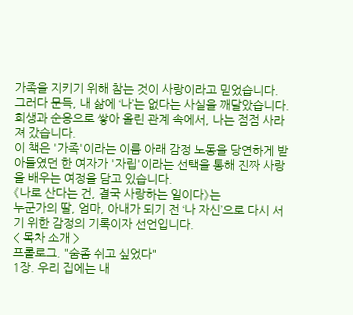가족을 지키기 위해 참는 것이 사랑이라고 믿었습니다.
그러다 문득, 내 삶에 ‘나’는 없다는 사실을 깨달았습니다.
희생과 순응으로 쌓아 올린 관계 속에서, 나는 점점 사라져 갔습니다.
이 책은 '가족'이라는 이름 아래 감정 노동을 당연하게 받아들였던 한 여자가 '자립'이라는 선택을 통해 진짜 사랑을 배우는 여정을 담고 있습니다.
《나로 산다는 건, 결국 사랑하는 일이다》는
누군가의 딸, 엄마, 아내가 되기 전 ‘나 자신’으로 다시 서기 위한 감정의 기록이자 선언입니다.
< 목차 소개 >
프롤로그. "숨좀 쉬고 싶었다"
1장. 우리 집에는 내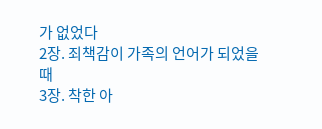가 없었다
2장. 죄책감이 가족의 언어가 되었을 때
3장. 착한 아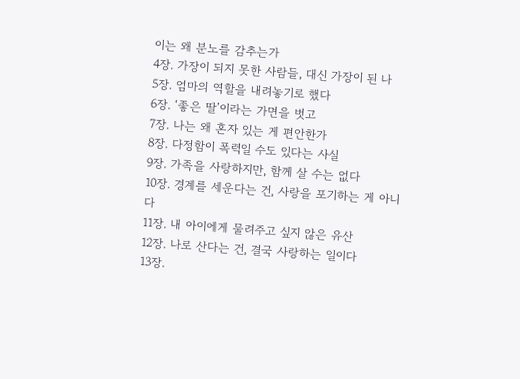이는 왜 분노를 감추는가
4장. 가장이 되지 못한 사람들, 대신 가장이 된 나
5장. 엄마의 역할을 내려놓기로 했다
6장. ‘좋은 딸’이라는 가면을 벗고
7장. 나는 왜 혼자 있는 게 편안한가
8장. 다정함이 폭력일 수도 있다는 사실
9장. 가족을 사랑하지만, 함께 살 수는 없다
10장. 경계를 세운다는 건, 사랑을 포기하는 게 아니다
11장. 내 아이에게 물려주고 싶지 않은 유산
12장. 나로 산다는 건, 결국 사랑하는 일이다
13장.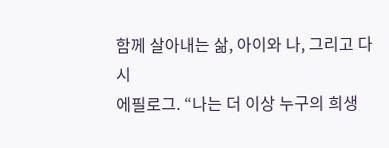함께 살아내는 삶, 아이와 나, 그리고 다시
에필로그. “나는 더 이상 누구의 희생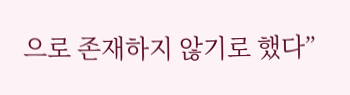으로 존재하지 않기로 했다”